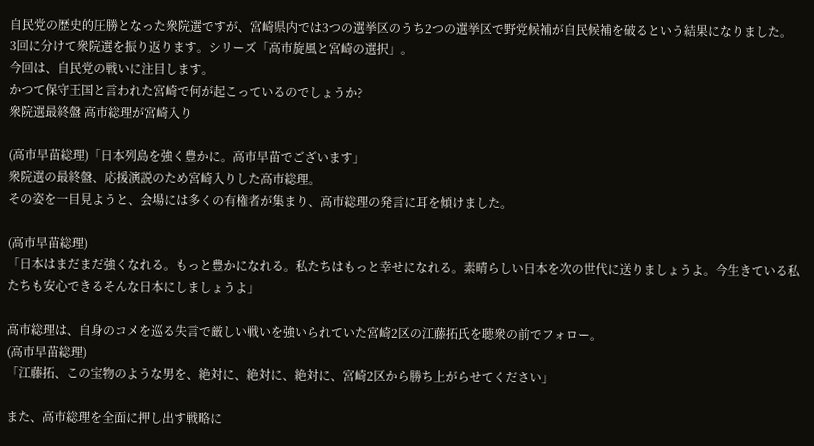自民党の歴史的圧勝となった衆院選ですが、宮崎県内では3つの選挙区のうち2つの選挙区で野党候補が自民候補を破るという結果になりました。
3回に分けて衆院選を振り返ります。シリーズ「高市旋風と宮崎の選択」。
今回は、自民党の戦いに注目します。
かつて保守王国と言われた宮崎で何が起こっているのでしょうか?
衆院選最終盤 高市総理が宮崎入り

(高市早苗総理)「日本列島を強く豊かに。高市早苗でございます」
衆院選の最終盤、応援演説のため宮崎入りした高市総理。
その姿を一目見ようと、会場には多くの有権者が集まり、高市総理の発言に耳を傾けました。

(高市早苗総理)
「日本はまだまだ強くなれる。もっと豊かになれる。私たちはもっと幸せになれる。素晴らしい日本を次の世代に送りましょうよ。今生きている私たちも安心できるそんな日本にしましょうよ」

高市総理は、自身のコメを巡る失言で厳しい戦いを強いられていた宮崎2区の江藤拓氏を聴衆の前でフォロー。
(高市早苗総理)
「江藤拓、この宝物のような男を、絶対に、絶対に、絶対に、宮崎2区から勝ち上がらせてください」

また、高市総理を全面に押し出す戦略に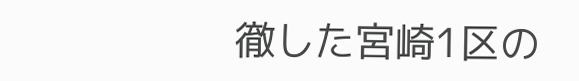徹した宮崎1区の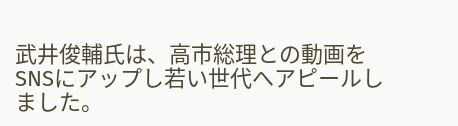武井俊輔氏は、高市総理との動画をSNSにアップし若い世代へアピールしました。